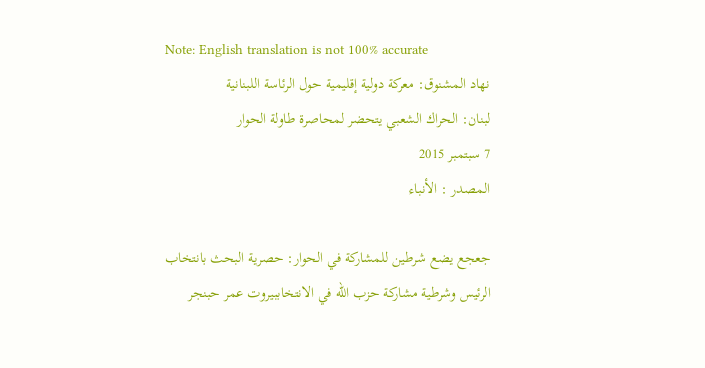Note: English translation is not 100% accurate
نهاد المشنوق: معركة دولية إقليمية حول الرئاسة اللبنانية
لبنان: الحراك الشعبي يتحضر لمحاصرة طاولة الحوار
7 سبتمبر 2015
المصدر : الأنباء

جعجع يضع شرطين للمشاركة في الحوار: حصرية البحث بانتخاب الرئيس وشرطية مشاركة حزب الله في الانتخاببيروت عمر حبنجر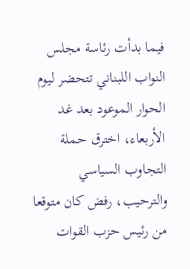فيما بدأت رئاسة مجلس النواب اللبناني تتحضر ليوم الحوار الموعود بعد غد الأربعاء، اخترق حملة التجاوب السياسي والترحيب، رفض كان متوقعا من رئيس حزب القوات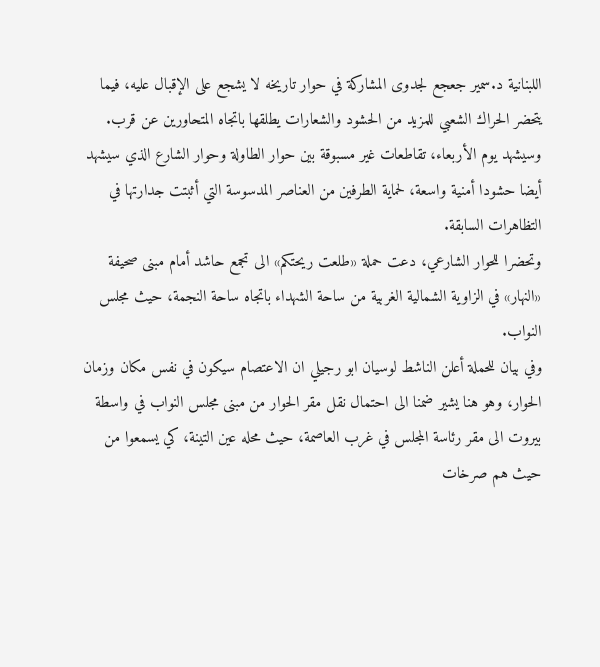اللبنانية د.سمير جعجع لجدوى المشاركة في حوار تاريخه لا يشجع على الإقبال عليه، فيما يتحضر الحراك الشعبي للمزيد من الحشود والشعارات يطلقها باتجاه المتحاورين عن قرب.
وسيشهد يوم الأربعاء، تقاطعات غير مسبوقة بين حوار الطاولة وحوار الشارع الذي سيشهد أيضا حشودا أمنية واسعة، لحماية الطرفين من العناصر المدسوسة التي أثبتت جدارتها في التظاهرات السابقة.
وتحضرا للحوار الشارعي، دعت حملة «طلعت ريحتكم» الى تجمع حاشد أمام مبنى صحيفة «النهار» في الزاوية الشمالية الغربية من ساحة الشهداء باتجاه ساحة النجمة، حيث مجلس النواب.
وفي بيان للحملة أعلن الناشط لوسيان ابو رجيلي ان الاعتصام سيكون في نفس مكان وزمان الحوار، وهو هنا يشير ضمنا الى احتمال نقل مقر الحوار من مبنى مجلس النواب في واسطة بيروت الى مقر رئاسة المجلس في غرب العاصمة، حيث محله عين التينة، كي يسمعوا من حيث هم صرخات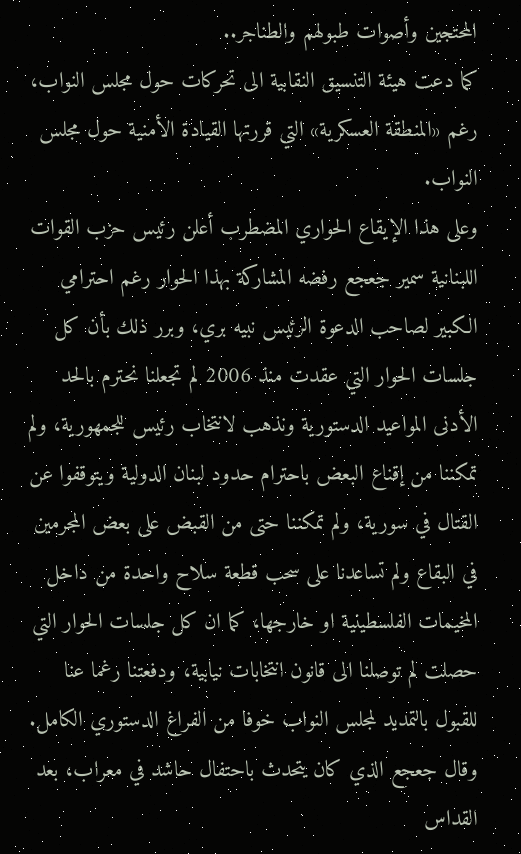المحتجين وأصوات طبولهم والطناجر..
كما دعت هيئة التنسيق النقابية الى تحركات حول مجلس النواب، رغم «المنطقة العسكرية» التي قررتها القيادة الأمنية حول مجلس النواب.
وعلى هذا الإيقاع الحواري المضطرب أعلن رئيس حزب القوات اللبنانية سمير جعجع رفضه المشاركة بهذا الحوار رغم احترامي الكبير لصاحب الدعوة الرئيس نبيه بري، وبرر ذلك بأن كل جلسات الحوار التي عقدت منذ 2006 لم تجعلنا نحترم بالحد الأدنى المواعيد الدستورية ونذهب لانتخاب رئيس للجمهورية، ولم تمكننا من إقناع البعض باحترام حدود لبنان الدولية ويتوقفوا عن القتال في سورية، ولم تمكننا حتى من القبض على بعض المجرمين في البقاع ولم تساعدنا على سحب قطعة سلاح واحدة من داخل المخيمات الفلسطينية او خارجها، كما ان كل جلسات الحوار التي حصلت لم توصلنا الى قانون انتخابات نيابية، ودفعتنا رغما عنا للقبول بالتمديد لمجلس النواب خوفا من الفراغ الدستوري الكامل.
وقال جعجع الذي كان يتحدث باحتفال حاشد في معراب، بعد القداس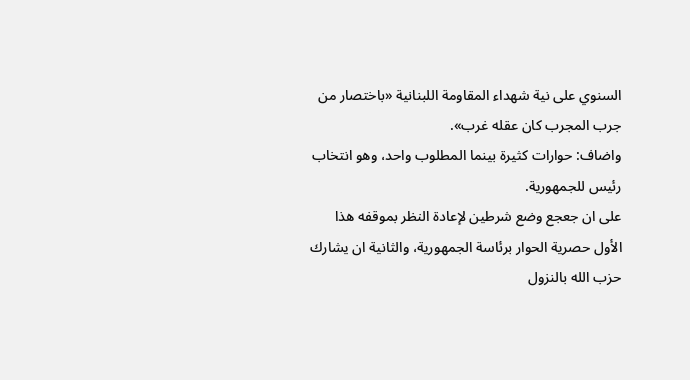السنوي على نية شهداء المقاومة اللبنانية «باختصار من جرب المجرب كان عقله غرب».
واضاف: حوارات كثيرة بينما المطلوب واحد، وهو انتخاب رئيس للجمهورية.
على ان جعجع وضع شرطين لإعادة النظر بموقفه هذا الأول حصرية الحوار برئاسة الجمهورية، والثانية ان يشارك حزب الله بالنزول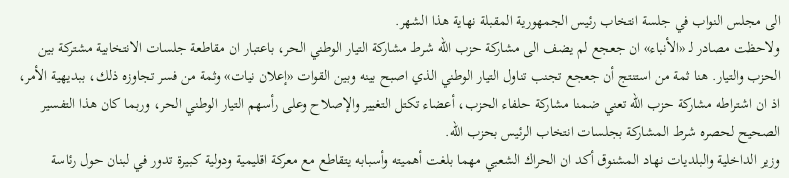الى مجلس النواب في جلسة انتخاب رئيس الجمهورية المقبلة نهاية هذا الشهر.
ولاحظت مصادر لـ «الأنباء» ان جعجع لم يضف الى مشاركة حزب الله شرط مشاركة التيار الوطني الحر، باعتبار ان مقاطعة جلسات الانتخابية مشتركة بين الحزب والتيار. هنا ثمة من استنتج أن جعجع تجنب تناول التيار الوطني الذي اصبح بينه وبين القوات «إعلان نيات» وثمة من فسر تجاوزه ذلك، ببديهية الأمر، اذ ان اشتراطه مشاركة حزب الله تعني ضمنا مشاركة حلفاء الحزب، أعضاء تكتل التغيير والإصلاح وعلى رأسهم التيار الوطني الحر، وربما كان هذا التفسير الصحيح لحصره شرط المشاركة بجلسات انتخاب الرئيس بحزب الله.
وزير الداخلية والبلديات نهاد المشنوق أكد ان الحراك الشعبي مهما بلغت أهميته وأسبابه يتقاطع مع معركة اقليمية ودولية كبيرة تدور في لبنان حول رئاسة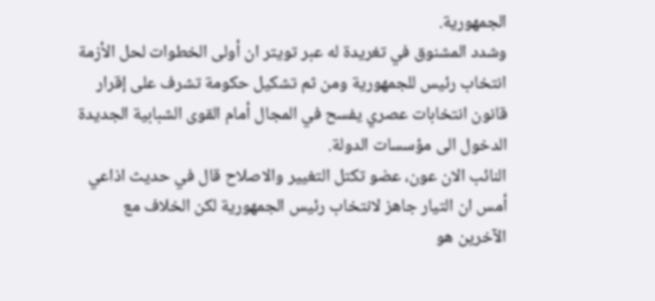الجمهورية.
وشدد المشنوق في تغريدة له عبر تويتر ان أولى الخطوات لحل الأزمة انتخاب رئيس للجمهورية ومن ثم تشكيل حكومة تشرف على إقرار قانون انتخابات عصري يفسح في المجال أمام القوى الشبابية الجديدة الدخول الى مؤسسات الدولة.
النائب الان عون، عضو تكتل التغيير والاصلاح قال في حديث اذاعي أمس ان التيار جاهز لانتخاب رئيس الجمهورية لكن الخلاف مع الآخرين هو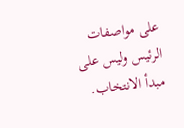على مواصفات الرئيس وليس على مبدأ الانتخاب.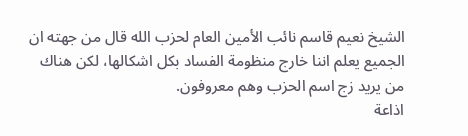الشيخ نعيم قاسم نائب الأمين العام لحزب الله قال من جهته ان الجميع يعلم اننا خارج منظومة الفساد بكل اشكالها، لكن هناك من يريد زج اسم الحزب وهم معروفون.
اذاعة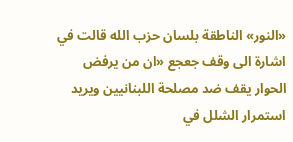«النور» الناطقة بلسان حزب الله قالت في اشارة الى وقف جعجع «ان من يرفض الحوار يقف ضد مصلحة اللبنانيين ويريد استمرار الشلل في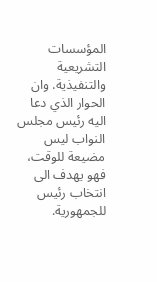المؤسسات التشريعية والتنفيذية. وان الحوار الذي دعا اليه رئيس مجلس النواب ليس مضيعة للوقت، فهو يهدف الى انتخاب رئيس للجمهورية.